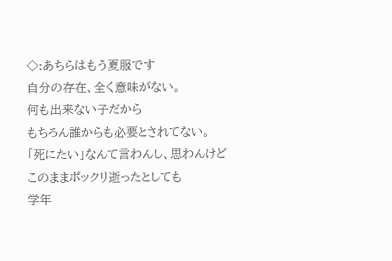◇:あちらはもう夏服です
自分の存在、全く意味がない。
何も出来ない子だから
もちろん誰からも必要とされてない。
「死にたい」なんて言わんし、思わんけど
このままポックリ逝ったとしても
学年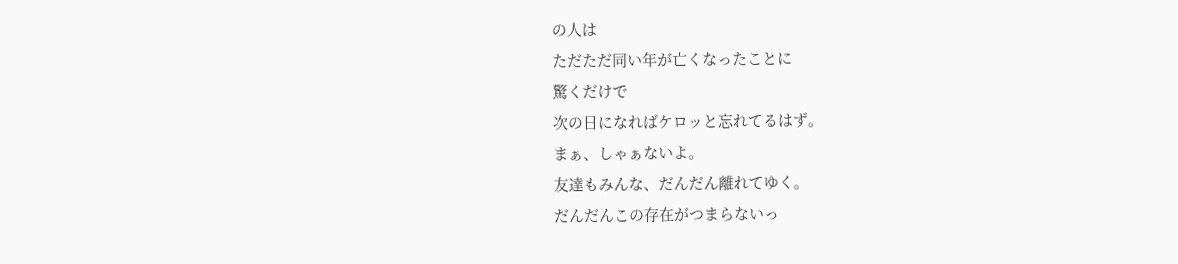の人は
ただただ同い年が亡くなったことに
驚くだけで
次の日になればケロッと忘れてるはず。
まぁ、しゃぁないよ。
友達もみんな、だんだん離れてゆく。
だんだんこの存在がつまらないっ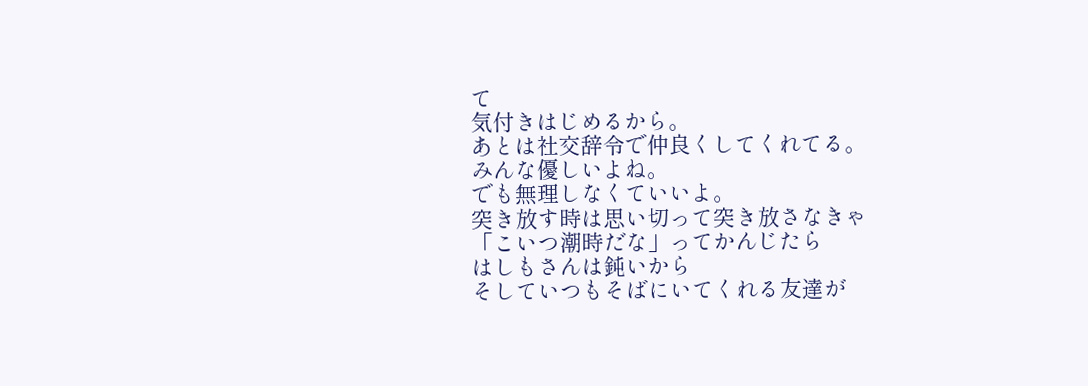て
気付きはじめるから。
あとは社交辞令で仲良くしてくれてる。
みんな優しいよね。
でも無理しなくていいよ。
突き放す時は思い切って突き放さなきゃ
「こいつ潮時だな」ってかんじたら
はしもさんは鈍いから
そしていつもそばにいてくれる友達が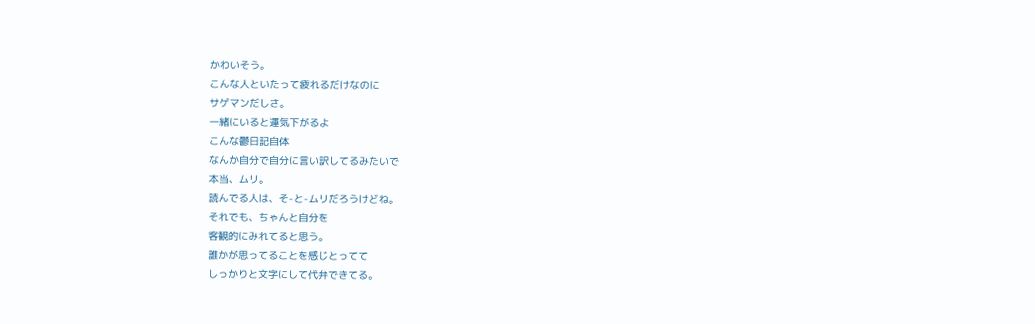かわいそう。
こんな人といたって疲れるだけなのに
サゲマンだしさ。
一緒にいると運気下がるよ
こんな鬱日記自体
なんか自分で自分に言い訳してるみたいで
本当、ムリ。
読んでる人は、そ-と-ムリだろうけどね。
それでも、ちゃんと自分を
客観的にみれてると思う。
誰かが思ってることを感じとってて
しっかりと文字にして代弁できてる。